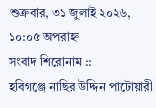শুক্রবার, ৩১ জুলাই ২০২৬, ১০:০৫ অপরাহ্ন
সংবাদ শিরোনাম ::
হবিগঞ্জে নাছির উদ্দিন পাটোয়ারী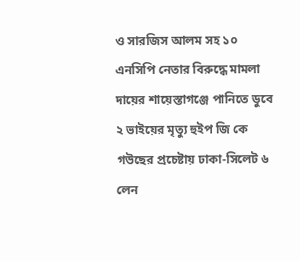ও সারজিস আলম সহ ১০ এনসিপি নেতার বিরুদ্ধে মামলা দায়ের শায়েস্তাগঞ্জে পানিতে ডুবে ২ ভাইয়ের মৃত্যু হুইপ জি কে গউছের প্রচেষ্টায় ঢাকা-সিলেট ৬ লেন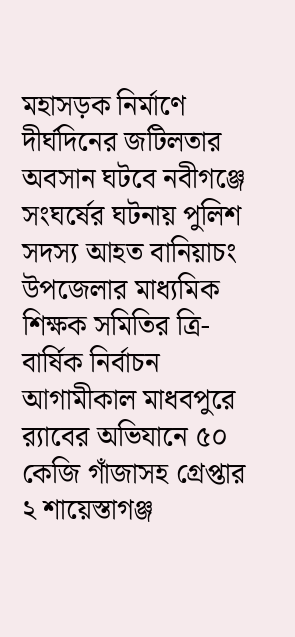মহাসড়ক নির্মাণে দীর্ঘদিনের জটিলতার অবসান ঘটবে নবীগঞ্জে সংঘর্ষের ঘটনায় পুলিশ সদস্য আহত বানিয়াচং উপজেলার মাধ্যমিক শিক্ষক সমিতির ত্রি-বার্ষিক নির্বাচন আগামীকাল মাধবপুরে র‌্যাবের অভিযানে ৫০ কেজি গাঁজাসহ গ্রেপ্তার ২ শায়েস্তাগঞ্জ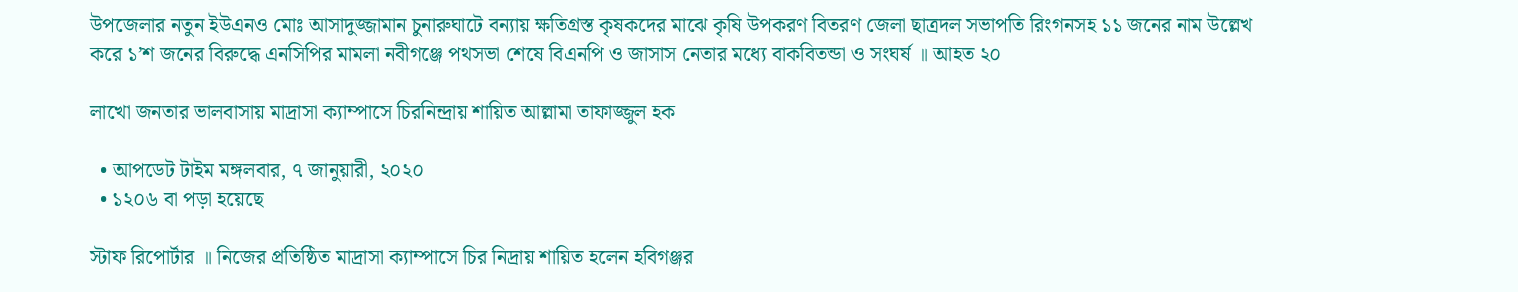উপজেলার নতুন ইউএনও মোঃ আসাদুজ্জামান চুনারুঘাটে বন্যায় ক্ষতিগ্রস্ত কৃষকদের মাঝে কৃষি উপকরণ বিতরণ জেলা ছাত্রদল সভাপতি রিংগনসহ ১১ জনের নাম উল্লেখ করে ১’শ জনের বিরুদ্ধে এনসিপির মামলা নবীগঞ্জে পথসভা শেষে বিএনপি ও জাসাস নেতার মধ্যে বাকবিতন্ডা ও সংঘর্ষ ॥ আহত ২০

লাখো জনতার ভালবাসায় মাদ্রাসা ক্যাম্পাসে চিরনিন্দ্রায় শায়িত আল্লামা তাফাজ্জুল হক

  • আপডেট টাইম মঙ্গলবার, ৭ জানুয়ারী, ২০২০
  • ১২০৬ বা পড়া হয়েছে

স্টাফ রিপোর্টার ॥ নিজের প্রতিষ্ঠিত মাদ্রাসা ক্যাম্পাসে চির নিদ্রায় শায়িত হলেন হবিগঞ্জর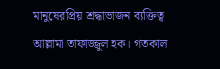মানুষেরপ্রিয় শ্রদ্ধাভাজন ব্যক্তিত্ব আল্লামা তাফাজ্জুল হক। গতকাল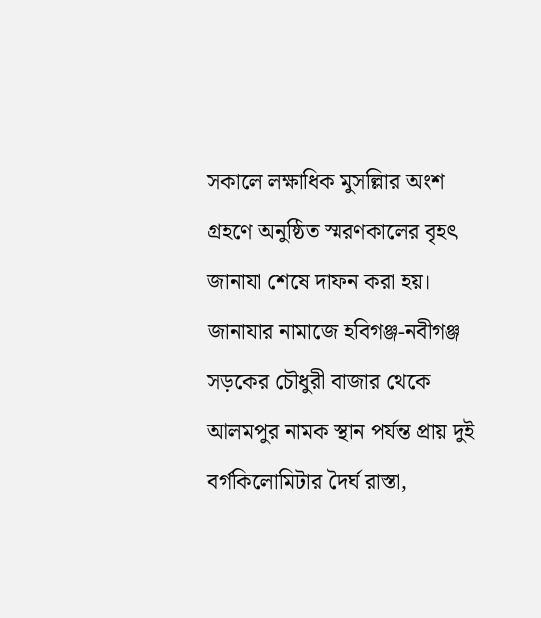সকালে লক্ষাধিক মুসল্লিার অংশ গ্রহণে অনুষ্ঠিত স্মরণকালের বৃহৎ জানাযা শেষে দাফন করা হয়। জানাযার নামাজে হবিগঞ্জ-নবীগঞ্জ সড়কের চৌধুরী বাজার থেকে আলমপুর নামক স্থান পর্যন্ত প্রায় দুই বর্গকিলোমিটার দৈর্ঘ রাস্তা,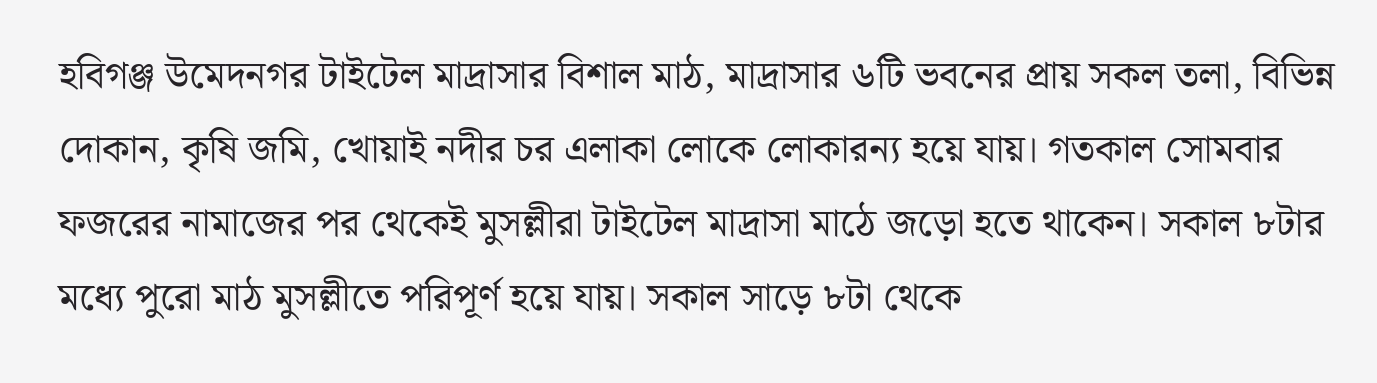হবিগঞ্জ উমেদনগর টাইটেল মাদ্রাসার বিশাল মাঠ, মাদ্রাসার ৬টি ভবনের প্রায় সকল তলা, বিভিন্ন দোকান, কৃষি জমি, খোয়াই নদীর চর এলাকা লোকে লোকারন্য হয়ে যায়। গতকাল সোমবার ফজরের নামাজের পর থেকেই মুসল্লীরা টাইটেল মাদ্রাসা মাঠে জড়ো হতে থাকেন। সকাল ৮টার মধ্যে পুরো মাঠ মুসল্লীতে পরিপূর্ণ হয়ে যায়। সকাল সাড়ে ৮টা থেকে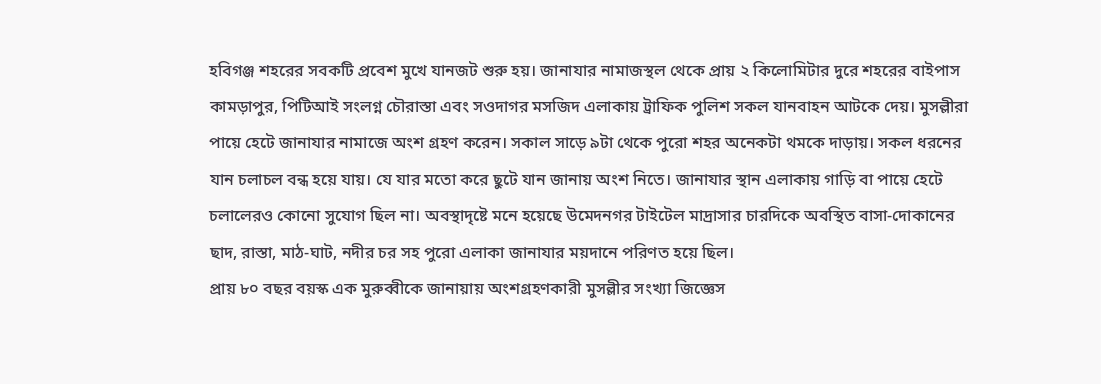হবিগঞ্জ শহরের সবকটি প্রবেশ মুখে যানজট শুরু হয়। জানাযার নামাজস্থল থেকে প্রায় ২ কিলোমিটার দুরে শহরের বাইপাস কামড়াপুর, পিটিআই সংলগ্ন চৌরাস্তা এবং সওদাগর মসজিদ এলাকায় ট্রাফিক পুলিশ সকল যানবাহন আটকে দেয়। মুসল্লীরা পায়ে হেটে জানাযার নামাজে অংশ গ্রহণ করেন। সকাল সাড়ে ৯টা থেকে পুরো শহর অনেকটা থমকে দাড়ায়। সকল ধরনের যান চলাচল বন্ধ হয়ে যায়। যে যার মতো করে ছুটে যান জানায় অংশ নিতে। জানাযার স্থান এলাকায় গাড়ি বা পায়ে হেটে চলালেরও কোনো সুযোগ ছিল না। অবস্থাদৃষ্টে মনে হয়েছে উমেদনগর টাইটেল মাদ্রাসার চারদিকে অবস্থিত বাসা-দোকানের ছাদ, রাস্তা, মাঠ-ঘাট, নদীর চর সহ পুরো এলাকা জানাযার ময়দানে পরিণত হয়ে ছিল।
প্রায় ৮০ বছর বয়স্ক এক মুরুব্বীকে জানায়ায় অংশগ্রহণকারী মুসল্লীর সংখ্যা জিজ্ঞেস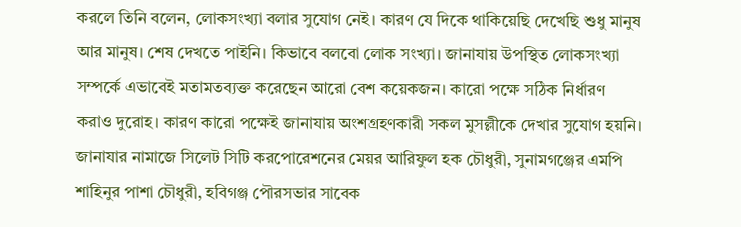করলে তিনি বলেন, লোকসংখ্যা বলার সুযোগ নেই। কারণ যে দিকে থাকিয়েছি দেখেছি শুধু মানুষ আর মানুষ। শেষ দেখতে পাইনি। কিভাবে বলবো লোক সংখ্যা। জানাযায় উপস্থিত লোকসংখ্যা সম্পর্কে এভাবেই মতামতব্যক্ত করেছেন আরো বেশ কয়েকজন। কারো পক্ষে সঠিক নির্ধারণ করাও দুরোহ। কারণ কারো পক্ষেই জানাযায় অংশগ্রহণকারী সকল মুসল্লীকে দেখার সুযোগ হয়নি।
জানাযার নামাজে সিলেট সিটি করপোরেশনের মেয়র আরিফুল হক চৌধুরী, সুনামগঞ্জের এমপি শাহিনুর পাশা চৌধুরী, হবিগঞ্জ পৌরসভার সাবেক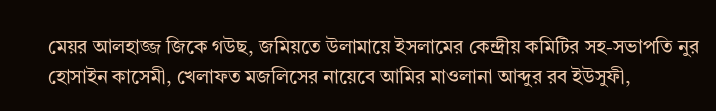মেয়র আলহাজ্জ জিকে গউছ, জমিয়তে উলামায়ে ইসলামের কেন্দ্রীয় কমিটির সহ-সভাপতি নুর হোসাইন কাসেমী, খেলাফত মজলিসের নায়েবে আমির মাওলানা আব্দুর রব ইউসুফী,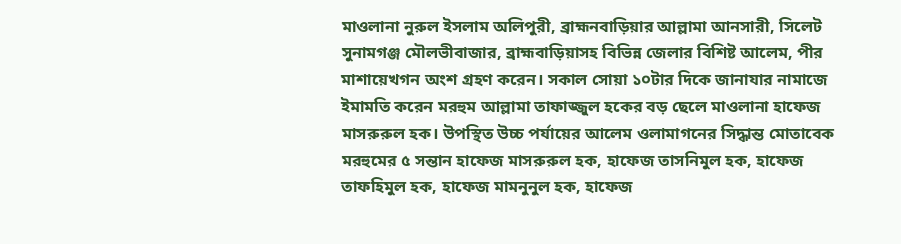মাওলানা নুরুল ইসলাম অলিপুরী, ব্রাহ্মনবাড়িয়ার আল্লামা আনসারী, সিলেট সুনামগঞ্জ মৌলভীবাজার, ব্রাহ্মবাড়িয়াসহ বিভিন্ন জেলার বিশিষ্ট আলেম, পীর মাশায়েখগন অংশ গ্রহণ করেন। সকাল সোয়া ১০টার দিকে জানাযার নামাজে ইমামতি করেন মরহুম আল্লামা তাফাজ্জুল হকের বড় ছেলে মাওলানা হাফেজ মাসরুরুল হক। উপস্থিত উচ্চ পর্যায়ের আলেম ওলামাগনের সিদ্ধান্ত মোতাবেক মরহুমের ৫ সন্তান হাফেজ মাসরুরুল হক, হাফেজ তাসনিমুল হক, হাফেজ তাফহিমুল হক, হাফেজ মামনুনুল হক, হাফেজ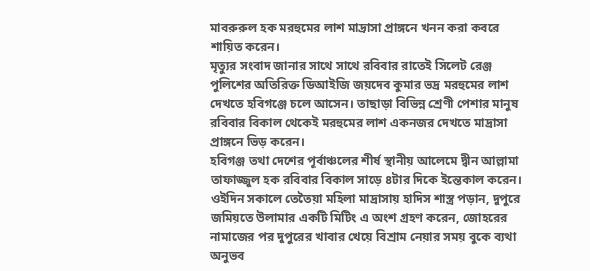মাবরুরুল হক মরহুমের লাশ মাদ্রাসা প্রাঙ্গনে খনন করা কবরে শায়িত করেন।
মৃত্যুর সংবাদ জানার সাথে সাথে রবিবার রাতেই সিলেট রেঞ্জ পুলিশের অতিরিক্ত ডিআইজি জয়দেব কুমার ভদ্র মরহুমের লাশ দেখতে হবিগঞ্জে চলে আসেন। তাছাড়া বিভিন্ন শ্রেণী পেশার মানুষ রবিবার বিকাল থেকেই মরহুমের লাশ একনজর দেখতে মাদ্রাসা প্রাঙ্গনে ভিড় করেন।
হবিগঞ্জ তথা দেশের পূর্বাঞ্চলের শীর্ষ স্থানীয় আলেমে দ্বীন আল্লামা তাফাজ্জুল হক রবিবার বিকাল সাড়ে ৪টার দিকে ইন্তেকাল করেন। ওইদিন সকালে তেতৈয়া মহিলা মাদ্রাসায় হাদিস শাস্ত্র পড়ান, দুপুরে জমিয়তে উলামার একটি মিটিং এ অংশ গ্রহণ করেন, জোহরের নামাজের পর দুপুরের খাবার খেয়ে বিশ্রাম নেয়ার সময় বুকে ব্যথা অনুভব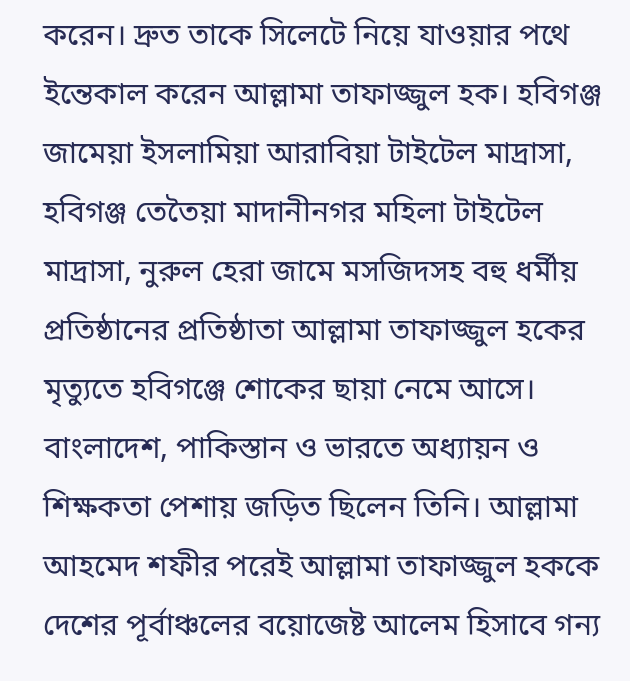করেন। দ্রুত তাকে সিলেটে নিয়ে যাওয়ার পথে ইন্তেকাল করেন আল্লামা তাফাজ্জুল হক। হবিগঞ্জ জামেয়া ইসলামিয়া আরাবিয়া টাইটেল মাদ্রাসা, হবিগঞ্জ তেতৈয়া মাদানীনগর মহিলা টাইটেল মাদ্রাসা, নুরুল হেরা জামে মসজিদসহ বহু ধর্মীয় প্রতিষ্ঠানের প্রতিষ্ঠাতা আল্লামা তাফাজ্জুল হকের মৃত্যুতে হবিগঞ্জে শোকের ছায়া নেমে আসে। বাংলাদেশ, পাকিস্তান ও ভারতে অধ্যায়ন ও শিক্ষকতা পেশায় জড়িত ছিলেন তিনি। আল্লামা আহমেদ শফীর পরেই আল্লামা তাফাজ্জুল হককে দেশের পূর্বাঞ্চলের বয়োজেষ্ট আলেম হিসাবে গন্য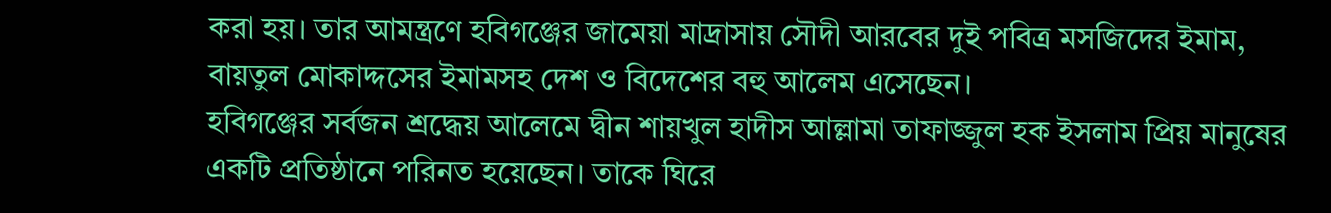করা হয়। তার আমন্ত্রণে হবিগঞ্জের জামেয়া মাদ্রাসায় সৌদী আরবের দুই পবিত্র মসজিদের ইমাম, বায়তুল মোকাদ্দসের ইমামসহ দেশ ও বিদেশের বহু আলেম এসেছেন।
হবিগঞ্জের সর্বজন শ্রদ্ধেয় আলেমে দ্বীন শায়খুল হাদীস আল্লামা তাফাজ্জুল হক ইসলাম প্রিয় মানুষের একটি প্রতিষ্ঠানে পরিনত হয়েছেন। তাকে ঘিরে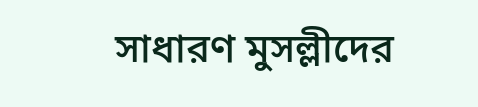সাধারণ মুসল্লীদের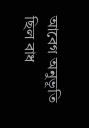আবেগ অনুভূতি ছিল বাধ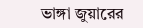ভাঙ্গা জুয়ারের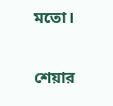মতো।

শেয়ার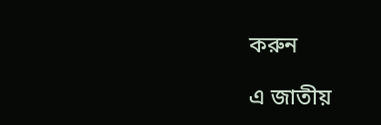করুন

এ জাতীয়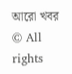আরো খবর
© All rights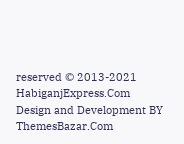reserved © 2013-2021 HabiganjExpress.Com
Design and Development BY ThemesBazar.Com